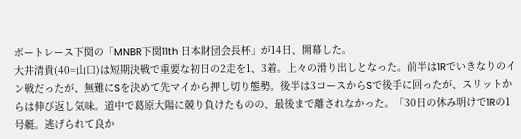ボートレース下関の「MNBR下関11th 日本財団会長杯」が14日、開幕した。
大井清貴(40=山口)は短期決戦で重要な初日の2走を1、3着。上々の滑り出しとなった。前半は1Rでいきなりのイン戦だったが、無難にSを決めて先マイから押し切り態勢。後半は3コースからSで後手に回ったが、スリットからは伸び返し気味。道中で葛原大陽に競り負けたものの、最後まで離されなかった。「30日の休み明けで1Rの1号艇。逃げられて良か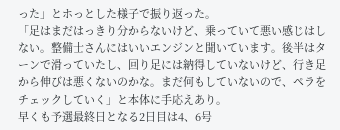った」とホっとした様子で振り返った。
「足はまだはっきり分からないけど、乗っていて悪い感じはしない。整備士さんにはいいエンジンと聞いています。後半はターンで滑っていたし、回り足には納得していないけど、行き足から伸びは悪くないのかな。まだ何もしていないので、ペラをチェックしていく」と本体に手応えあり。
早くも予選最終日となる2日目は4、6号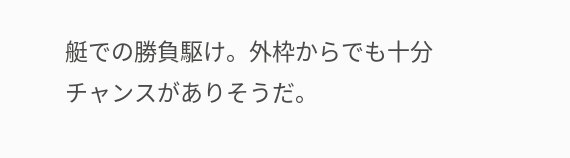艇での勝負駆け。外枠からでも十分チャンスがありそうだ。